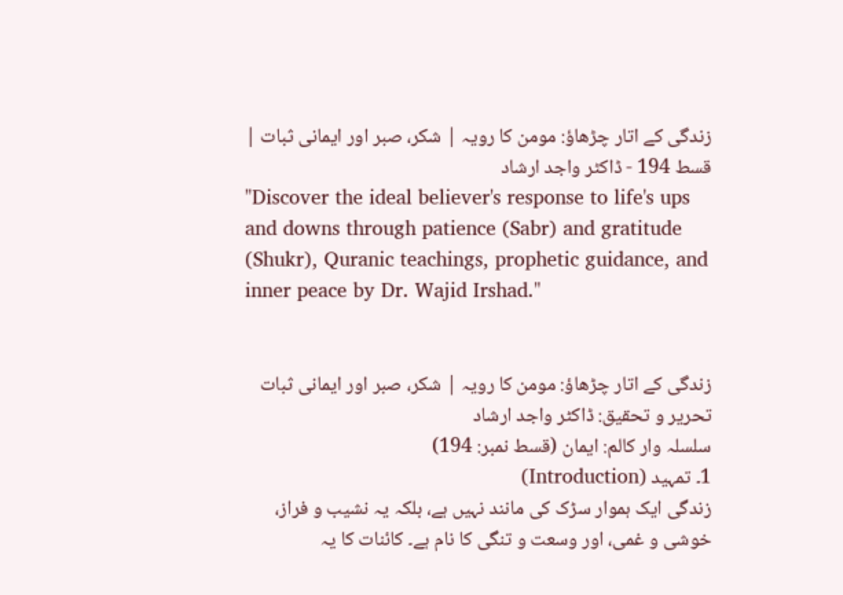زندگی کے اتار چڑھاؤ: مومن کا رویہ | شکر، صبر اور ایمانی ثبات | قسط 194 - ڈاکٹر واجد ارشاد
"Discover the ideal believer's response to life's ups and downs through patience (Sabr) and gratitude (Shukr), Quranic teachings, prophetic guidance, and inner peace by Dr. Wajid Irshad."


زندگی کے اتار چڑھاؤ: مومن کا رویہ | شکر، صبر اور ایمانی ثبات
تحریر و تحقیق: ڈاکٹر واجد ارشاد
سلسلہ وار کالم: ایمان (قسط نمبر: 194)
1۔ تمہید (Introduction)
زندگی ایک ہموار سڑک کی مانند نہیں ہے، بلکہ یہ نشیب و فراز، خوشی و غمی، اور وسعت و تنگی کا نام ہے۔ کائنات کا یہ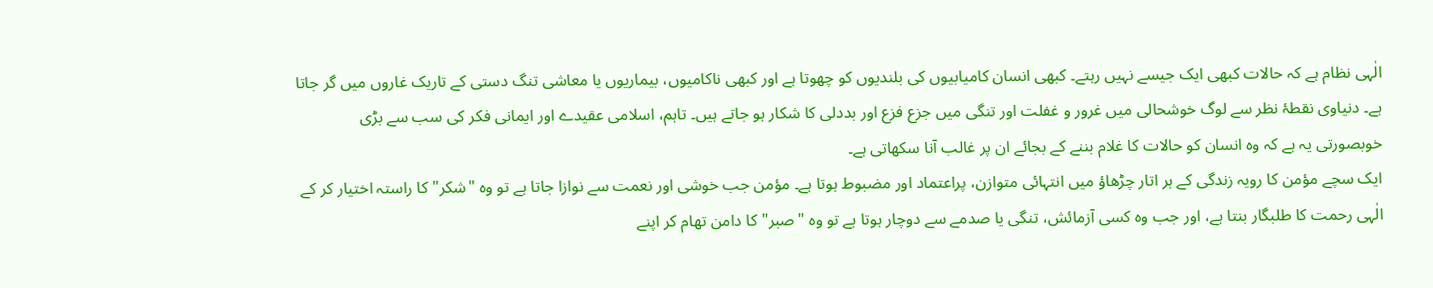الٰہی نظام ہے کہ حالات کبھی ایک جیسے نہیں رہتے۔ کبھی انسان کامیابیوں کی بلندیوں کو چھوتا ہے اور کبھی ناکامیوں، بیماریوں یا معاشی تنگ دستی کے تاریک غاروں میں گر جاتا ہے۔ دنیاوی نقطۂ نظر سے لوگ خوشحالی میں غرور و غفلت اور تنگی میں جزع فزع اور بددلی کا شکار ہو جاتے ہیں۔ تاہم، اسلامی عقیدے اور ایمانی فکر کی سب سے بڑی خوبصورتی یہ ہے کہ وہ انسان کو حالات کا غلام بننے کے بجائے ان پر غالب آنا سکھاتی ہے۔
ایک سچے مؤمن کا رویہ زندگی کے ہر اتار چڑھاؤ میں انتہائی متوازن، پراعتماد اور مضبوط ہوتا ہے۔ مؤمن جب خوشی اور نعمت سے نوازا جاتا ہے تو وہ "شکر" کا راستہ اختیار کر کے الٰہی رحمت کا طلبگار بنتا ہے، اور جب وہ کسی آزمائش، تنگی یا صدمے سے دوچار ہوتا ہے تو وہ "صبر" کا دامن تھام کر اپنے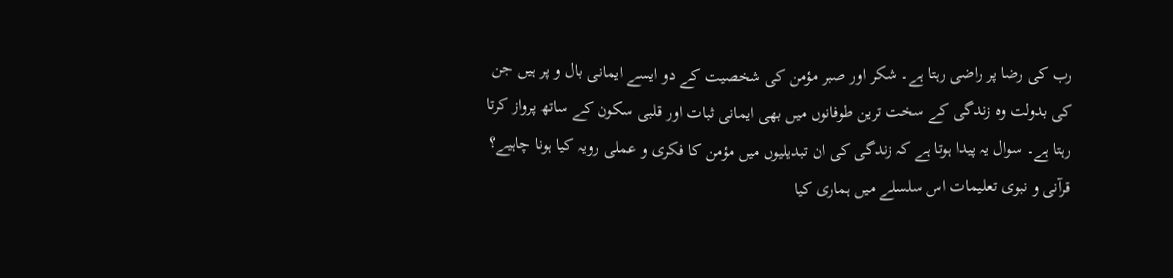رب کی رضا پر راضی رہتا ہے۔ شکر اور صبر مؤمن کی شخصیت کے دو ایسے ایمانی بال و پر ہیں جن کی بدولت وہ زندگی کے سخت ترین طوفانوں میں بھی ایمانی ثبات اور قلبی سکون کے ساتھ پرواز کرتا رہتا ہے۔ سوال یہ پیدا ہوتا ہے کہ زندگی کی ان تبدیلیوں میں مؤمن کا فکری و عملی رویہ کیا ہونا چاہیے؟ قرآنی و نبوی تعلیمات اس سلسلے میں ہماری کیا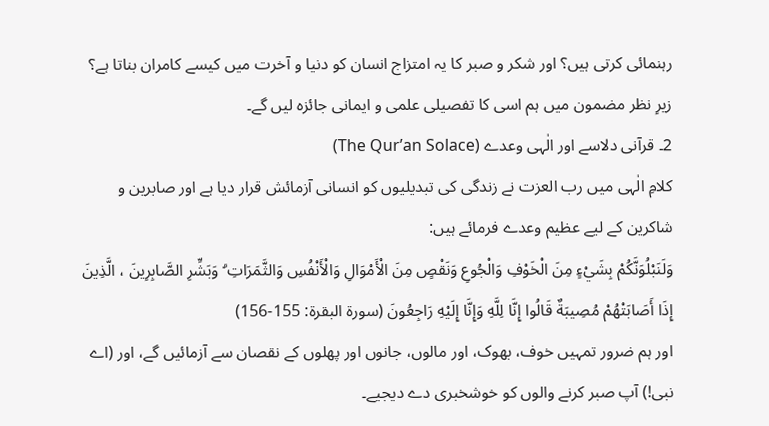رہنمائی کرتی ہیں؟ اور شکر و صبر کا یہ امتزاج انسان کو دنیا و آخرت میں کیسے کامران بناتا ہے؟ زیرِ نظر مضمون میں ہم اسی کا تفصیلی علمی و ایمانی جائزہ لیں گے۔
2۔ قرآنی دلاسے اور الٰہی وعدے (The Qur’an Solace)
کلامِ الٰہی میں رب العزت نے زندگی کی تبدیلیوں کو انسانی آزمائش قرار دیا ہے اور صابرین و شاکرین کے لیے عظیم وعدے فرمائے ہیں:
وَلَنَبْلُوَنَّكُمْ بِشَيْءٍ مِنَ الْخَوْفِ وَالْجُوعِ وَنَقْصٍ مِنَ الْأَمْوَالِ وَالْأَنْفُسِ وَالثَّمَرَاتِ ۗ وَبَشِّرِ الصَّابِرِينَ ، الَّذِينَ إِذَا أَصَابَتْهُمْ مُصِيبَةٌ قَالُوا إِنَّا لِلَّهِ وَإِنَّا إِلَيْهِ رَاجِعُونَ (سورۃ البقرۃ: 155-156)
اور ہم ضرور تمہیں خوف، بھوک، اور مالوں، جانوں اور پھلوں کے نقصان سے آزمائیں گے، اور (اے نبی!) آپ صبر کرنے والوں کو خوشخبری دے دیجیے۔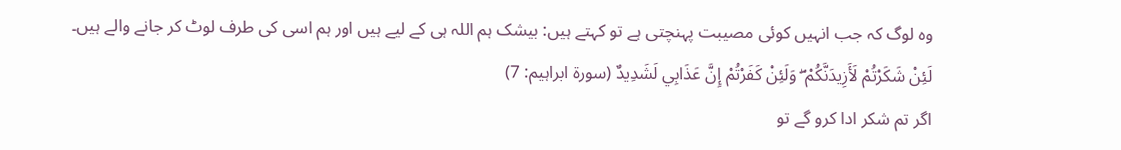وہ لوگ کہ جب انہیں کوئی مصیبت پہنچتی ہے تو کہتے ہیں: بیشک ہم اللہ ہی کے لیے ہیں اور ہم اسی کی طرف لوٹ کر جانے والے ہیں۔
لَئِنْ شَكَرْتُمْ لَأَزِيدَنَّكُمْ ۖ وَلَئِنْ كَفَرْتُمْ إِنَّ عَذَابِي لَشَدِيدٌ (سورۃ ابراہیم: 7)
اگر تم شکر ادا کرو گے تو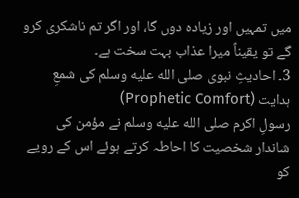میں تمہیں اور زیادہ دوں گا، اور اگر تم ناشکری کرو گے تو یقیناً میرا عذاب بہت سخت ہے۔
3۔ احادیثِ نبوی صلى الله عليه وسلم کی شمعِ ہدایت (Prophetic Comfort)
رسولِ اکرم صلى الله عليه وسلم نے مؤمن کی شاندار شخصیت کا احاطہ کرتے ہوئے اس کے رویے کو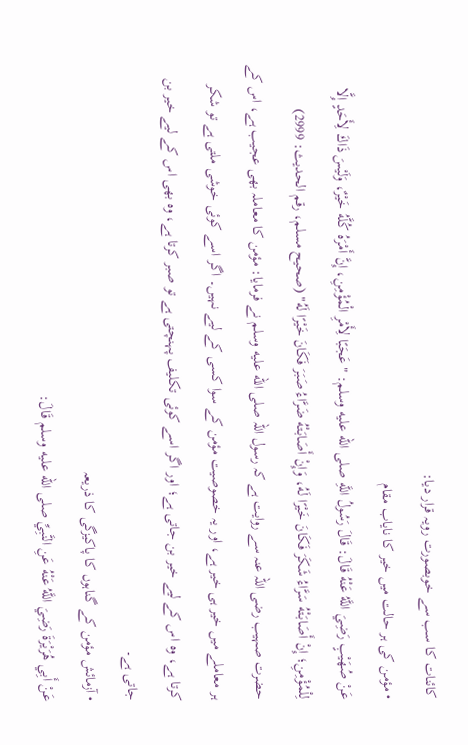کائنات کا سب سے خوبصورت رویہ قرار دیا:
• مؤمن کی ہر حالت میں خیر کا نایاب مقام
عَنْ صُهَيْبٍ رَضِيَ اللَّهُ عَنْهُ قَالَ: قَالَ رَسُولُ اللَّهِ صلى الله عليه وسلم: "عَجَبًا لِأَمْرِ الْمُؤْمِنِ، إِنَّ أَمْرَهُ كُلَّهُ خَيْرٌ، وَلَيْسَ ذَاكَ لِأَحَدٍ إِلَّا لِلْمُؤْمِنِ؛ إِنْ أَصَابَتْهُ سَرَّاءُ شَكَرَ فَكَانَ خَيْرًا لَهُ، وَإِنْ أَصَابَتْهُ ضَرَّاءُ صَبَرَ فَكَانَ خَيْرًا لَهُ" (صحیح مسلم، رقم الحدیث: 2999)
حضرت صہیب رضی اللہ عنہ سے روایت ہے کہ رسول اللہ صلى الله عليه وسلم نے فرمایا: مؤمن کا معاملہ بھی عجیب ہے، اس کے ہر معاملے میں خیر ہی خیر ہے، اور یہ خصوصیت مؤمن کے سوا کسی کے لیے نہیں۔ اگر اسے کوئی خوشی ملتی ہے تو شکر کرتا ہے، وہ اس کے لیے خیر بن جاتی ہے؛ اور اگر اسے کوئی تکلیف پہنچتی ہے تو صبر کرتا ہے، وہ بھی اس کے لیے خیر بن جاتی ہے۔
• آزمائش مؤمن کے گناہوں کا پاکیزگی کا ذریعہ
عَنْ أَبِي هُرَيْرَةَ رَضِيَ اللَّهُ عَنْهُ عَنِ النَّبِيِّ صلى الله عليه وسلم قَالَ: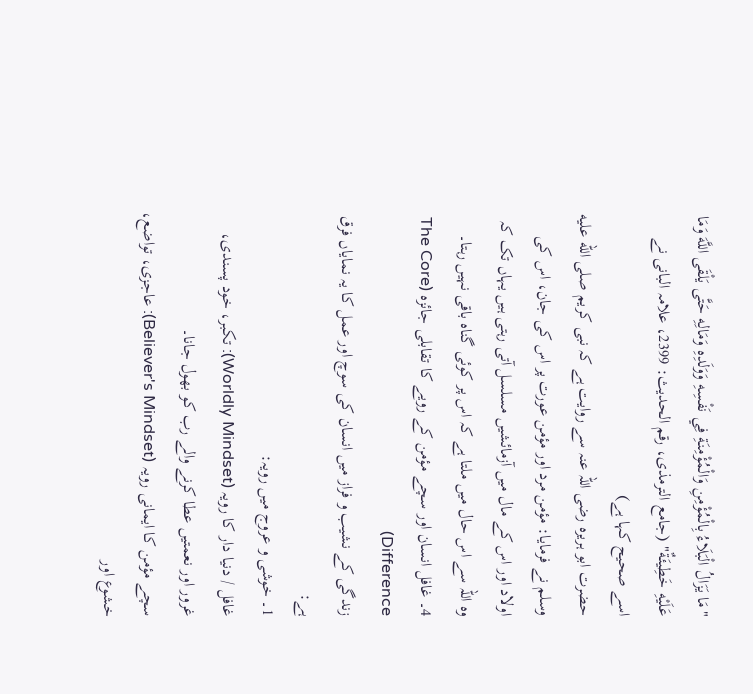"مَا يَزَالُ الْبَلَاءُ بِالْمُؤْمِنِ وَالْمُؤْمِنَةِ فِي نَفْسِهِ وَوَلَدِهِ وَمَالِهِ حَتَّى يَلْقَى اللَّهَ وَمَا عَلَيْهِ خَطِيئَةٌ" (جامع الترمذی، رقم الحدیث: 2399، علامہ البانی نے اسے صحیح کہا ہے)
حضرت ابو ہریرہ رضی اللہ عنہ سے روایت ہے کہ نبی کریم صلى الله عليه وسلم نے فرمایا: مؤمن مرد اور مؤمن عورت پر اس کی جان، اس کی اولاد اور اس کے مال میں آزمائشیں مسلسل آتی رہتی ہیں یہاں تک کہ وہ اللہ سے اس حال میں ملتا ہے کہ اس پر کوئی گناہ باقی نہیں رہتا۔
4۔ غافل انسان اور سچے مؤمن کے رویے کا تقابلی جائزہ (The Core Difference)
زندگی کے نشیب و فراز میں انسان کی سوچ اور عمل کا یہ نمایاں فرق ہے:
1۔ خوشی و عروج میں رویہ:
غافل / دنیا دار کا رویہ (Worldly Mindset): تکبر، خود پسندی، غرور اور نعمتیں عطا کرنے والے رب کو بھول جانا۔
سچے مؤمن کا ایمانی رویہ (Believer's Mindset): عاجزی، تواضع، خشوع اور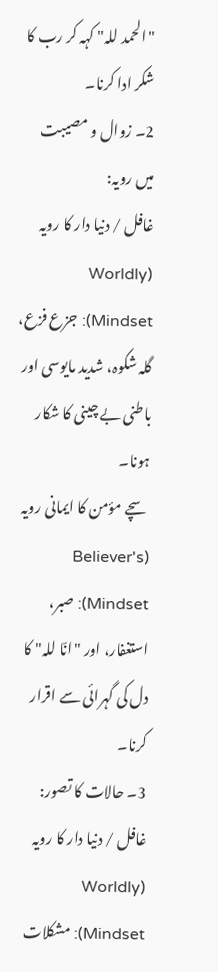"الحمد للہ" کہہ کر رب کا شکر ادا کرنا۔
2۔ زوال و مصیبت میں رویہ:
غافل / دنیا دار کا رویہ (Worldly Mindset): جزع فزع، گلہ شکوہ، شدید مایوسی اور باطنی بے چینی کا شکار ہونا۔
سچے مؤمن کا ایمانی رویہ (Believer's Mindset): صبر، استغفار، اور "انّا للہ" کا دل کی گہرائی سے اقرار کرنا۔
3۔ حالات کا تصور:
غافل / دنیا دار کا رویہ (Worldly Mindset): مشکلات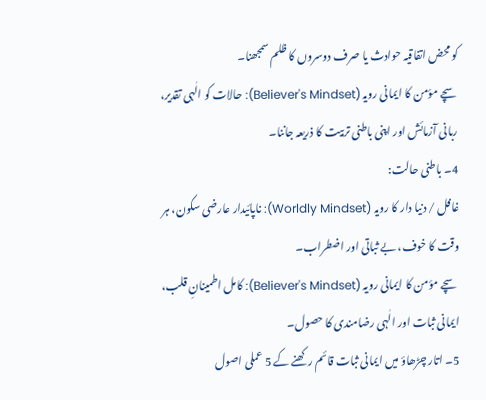کو محض اتفاقیہ حوادث یا صرف دوسروں کا ظلم سمجھنا۔
سچے مؤمن کا ایمانی رویہ (Believer's Mindset): حالات کو الٰہی تقدیر، ربانی آزمائش اور اپنی باطنی تربیت کا ذریعہ جاننا۔
4۔ باطنی حالت:
غافل / دنیا دار کا رویہ (Worldly Mindset): ناپائیدار عارضی سکون، ہر وقت کا خوف، بے ثباتی اور اضطراب۔
سچے مؤمن کا ایمانی رویہ (Believer's Mindset): کامل اطمینانِ قلب، ایمانی ثبات اور الٰہی رضامندی کا حصول۔
5۔ اتار چڑھاؤ میں ایمانی ثبات قائم رکھنے کے 5 عملی اصول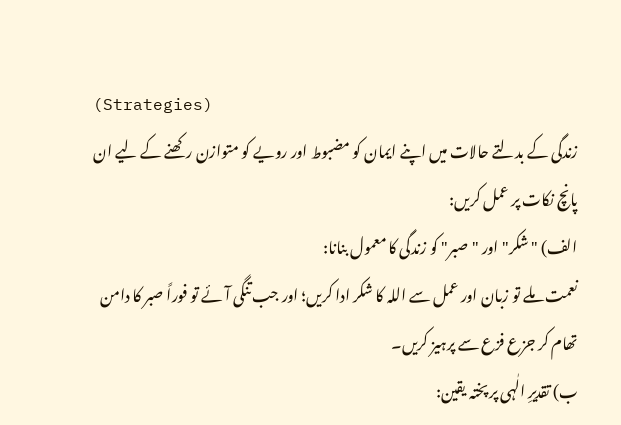(Strategies)
زندگی کے بدلتے حالات میں اپنے ایمان کو مضبوط اور رویے کو متوازن رکھنے کے لیے ان پانچ نکات پر عمل کریں:
الف) "شکر" اور "صبر" کو زندگی کا معمول بنانا:
نعمت ملے تو زبان اور عمل سے اللہ کا شکر ادا کریں؛ اور جب تنگی آئے تو فوراً صبر کا دامن تھام کر جزع فزع سے پرہیز کریں۔
ب) تقدیرِ الٰہی پر پختہ یقین: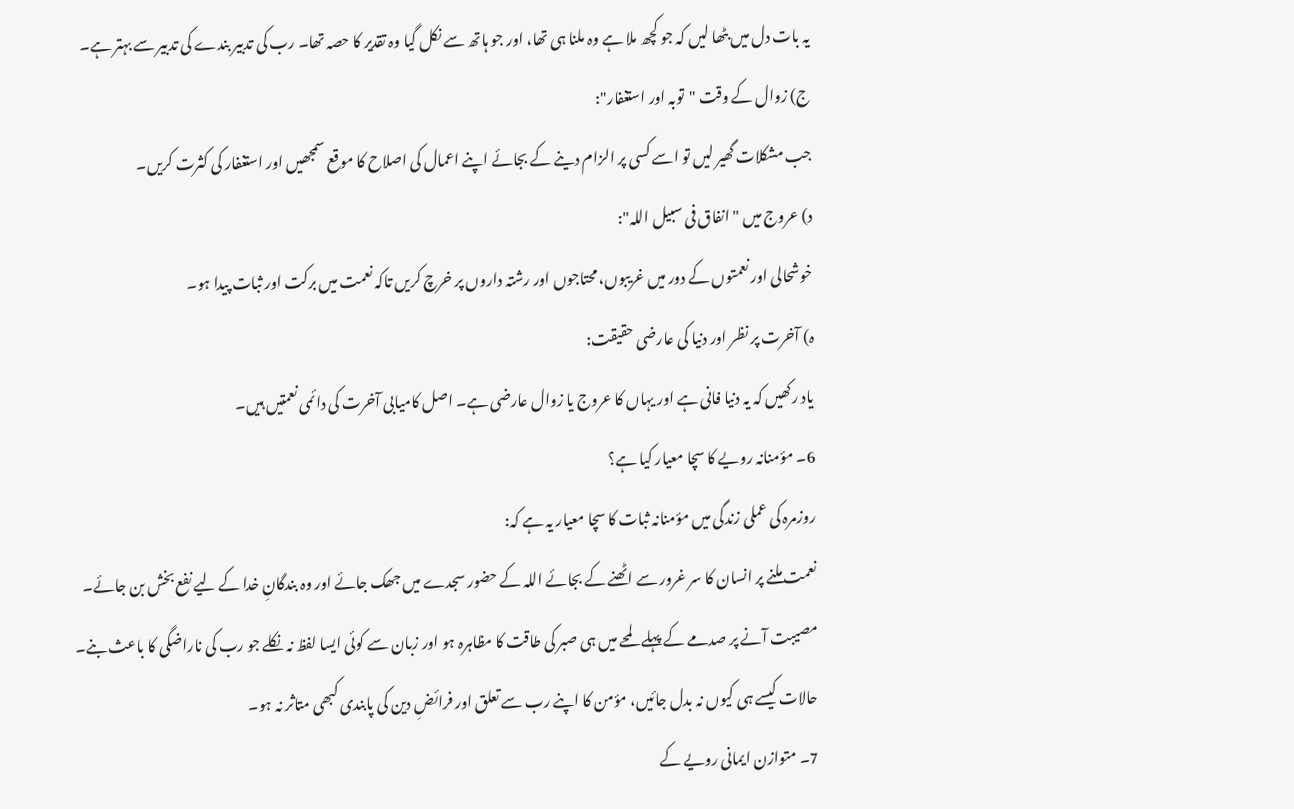یہ بات دل میں بٹھا لیں کہ جو کچھ ملا ہے وہ ملنا ہی تھا، اور جو ہاتھ سے نکل گیا وہ تقدیر کا حصہ تھا۔ رب کی تدبیر بندے کی تدبیر سے بہتر ہے۔
ج) زوال کے وقت "توبہ اور استغفار":
جب مشکلات گھیر لیں تو اسے کسی پر الزام دینے کے بجائے اپنے اعمال کی اصلاح کا موقع سمجھیں اور استغفار کی کثرت کریں۔
د) عروج میں "انفاق فی سبیل اللہ":
خوشحالی اور نعمتوں کے دور میں غریبوں، محتاجوں اور رشتہ داروں پر خرچ کریں تاکہ نعمت میں برکت اور ثبات پیدا ہو۔
ہ) آخرت پر نظر اور دنیا کی عارضی حقیقت:
یاد رکھیں کہ یہ دنیا فانی ہے اور یہاں کا عروج یا زوال عارضی ہے۔ اصل کامیابی آخرت کی دائمی نعمتیں ہیں۔
6۔ مؤمنانہ رویے کا سچا معیار کیا ہے؟
روزمرہ کی عملی زندگی میں مؤمنانہ ثبات کا سچا معیار یہ ہے کہ:
نعمت ملنے پر انسان کا سر غرور سے اٹھنے کے بجائے اللہ کے حضور سجدے میں جھک جائے اور وہ بندگانِ خدا کے لیے نفع بخش بن جائے۔
مصیبت آنے پر صدمے کے پہلے لمحے میں ہی صبر کی طاقت کا مظاہرہ ہو اور زبان سے کوئی ایسا لفظ نہ نکلے جو رب کی ناراضگی کا باعث بنے۔
حالات کیسے ہی کیوں نہ بدل جائیں، مؤمن کا اپنے رب سے تعلق اور فرائضِ دین کی پابندی کبھی متاثر نہ ہو۔
7۔ متوازن ایمانی رویے کے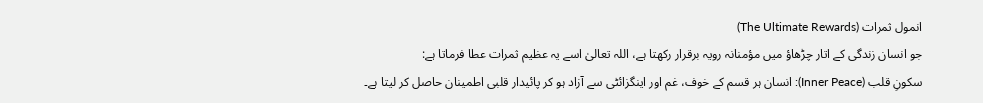انمول ثمرات (The Ultimate Rewards)
جو انسان زندگی کے اتار چڑھاؤ میں مؤمنانہ رویہ برقرار رکھتا ہے، اللہ تعالیٰ اسے یہ عظیم ثمرات عطا فرماتا ہے:
سکونِ قلب (Inner Peace): انسان ہر قسم کے خوف، غم اور اینگزائٹی سے آزاد ہو کر پائیدار قلبی اطمینان حاصل کر لیتا ہے۔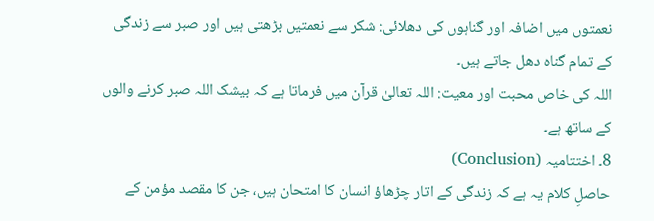نعمتوں میں اضافہ اور گناہوں کی دھلائی: شکر سے نعمتیں بڑھتی ہیں اور صبر سے زندگی کے تمام گناہ دھل جاتے ہیں۔
اللہ کی خاص محبت اور معیت: اللہ تعالیٰ قرآن میں فرماتا ہے کہ بیشک اللہ صبر کرنے والوں کے ساتھ ہے۔
8۔ اختتامیہ (Conclusion)
حاصلِ کلام یہ ہے کہ زندگی کے اتار چڑھاؤ انسان کا امتحان ہیں، جن کا مقصد مؤمن کے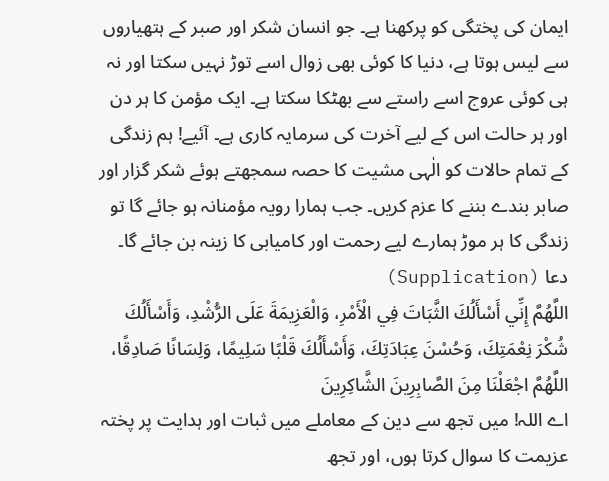ایمان کی پختگی کو پرکھنا ہے۔ جو انسان شکر اور صبر کے ہتھیاروں سے لیس ہوتا ہے، دنیا کا کوئی بھی زوال اسے توڑ نہیں سکتا اور نہ ہی کوئی عروج اسے راستے سے بھٹکا سکتا ہے۔ ایک مؤمن کا ہر دن اور ہر حالت اس کے لیے آخرت کی سرمایہ کاری ہے۔ آئیے! ہم زندگی کے تمام حالات کو الٰہی مشیت کا حصہ سمجھتے ہوئے شکر گزار اور صابر بندے بننے کا عزم کریں۔ جب ہمارا رویہ مؤمنانہ ہو جائے گا تو زندگی کا ہر موڑ ہمارے لیے رحمت اور کامیابی کا زینہ بن جائے گا۔
دعا (Supplication)
اللَّهُمَّ إِنِّي أَسْأَلُكَ الثَّبَاتَ فِي الْأَمْرِ، وَالْعَزِيمَةَ عَلَى الرُّشْدِ، وَأَسْأَلُكَ شُكْرَ نِعْمَتِكَ، وَحُسْنَ عِبَادَتِكَ، وَأَسْأَلُكَ قَلْبًا سَلِيمًا، وَلِسَانًا صَادِقًا، اللَّهُمَّ اجْعَلْنَا مِنَ الصَّابِرِينَ الشَّاكِرِينَ
اے اللہ! میں تجھ سے دین کے معاملے میں ثبات اور ہدایت پر پختہ عزیمت کا سوال کرتا ہوں، اور تجھ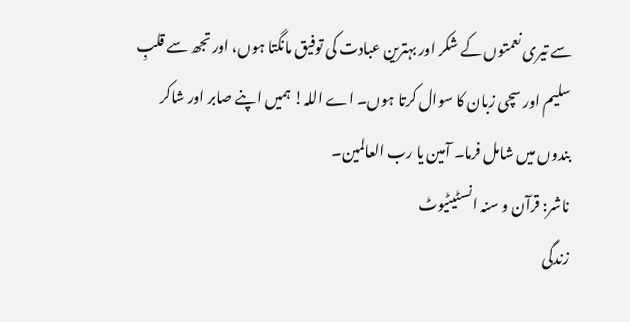سے تیری نعمتوں کے شکر اور بہترین عبادت کی توفیق مانگتا ہوں، اور تجھ سے قلبِ سلیم اور سچی زبان کا سوال کرتا ہوں۔ اے اللہ! ہمیں اپنے صابر اور شاکر بندوں میں شامل فرما۔ آمین یا رب العالمین۔
ناشر: قرآن و سنہ انسٹیٹیوٹ
زندگی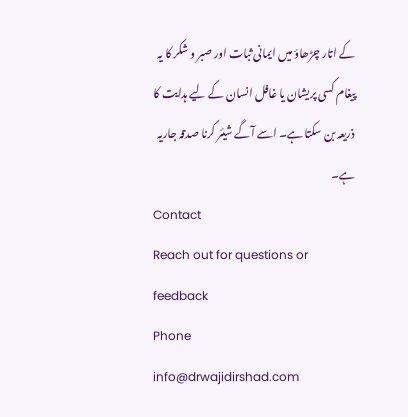کے اتار چڑھاؤ میں ایمانی ثبات اور صبر و شکر کا یہ پیغام کسی پریشان یا غافل انسان کے لیے ہدایت کا ذریعہ بن سکتا ہے۔ اسے آگے شیئر کرنا صدقہ جاریہ ہے۔
Contact
Reach out for questions or feedback
Phone
info@drwajidirshad.com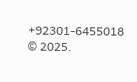+92301-6455018
© 2025.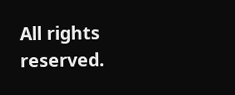All rights reserved.